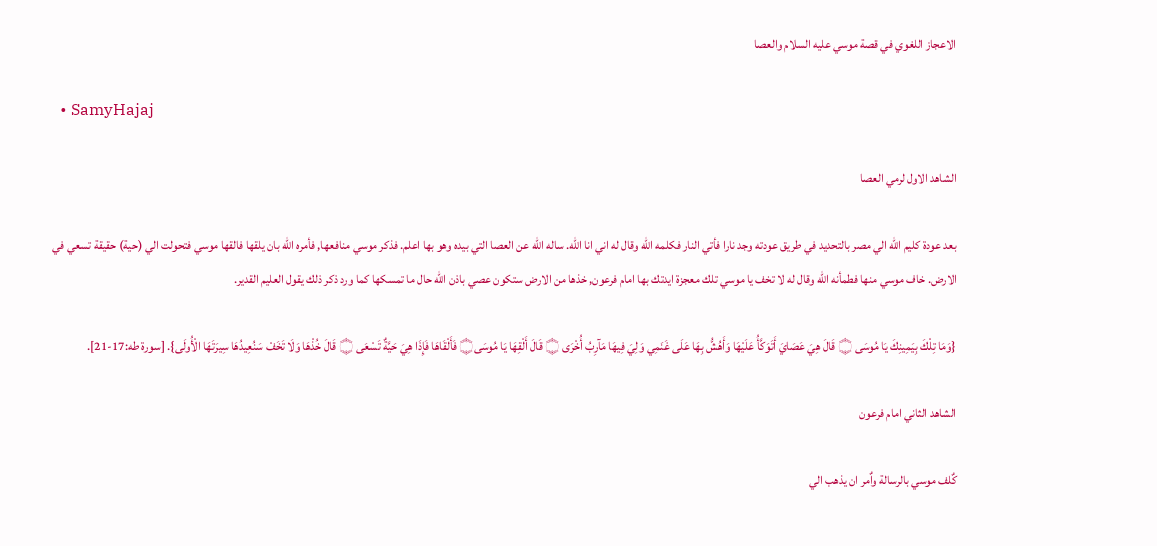الاعجاز اللغوي في قصة موسي عليه السلام والعصا

  • SamyHajaj

الشاهد الاول لرمي العصا

بعد عودة كليم الله الي مصر بالتحديد في طريق عودته وجد نارا فأتي النار فكلمه الله وقال له اني انا الله. ساله الله عن العصا التي بيده وهو بها اعلم. فذكر موسي منافعها, فأمره الله بان يلقها فالقها موسي فتحولت الي (حية) حقيقة تسعي في الارض. خاف موسي منها فطمأنه الله وقال له لا تخف يا موسي تلك معجزة ايدتك بها امام فرعون, خذها من الارض ستكون عصي باذن الله حال ما تمسكها كما ورد ذكر ذلك يقول العليم القدير.

{وَمَا تِلْكَ بِيَمِينِكَ يَا مُوسَى ۝ قَالَ هِيَ عَصَايَ أَتَوَكَّأُ عَلَيْهَا وَأَهُشُّ بِهَا عَلَى غَنَمِي وَلِيَ فِيهَا مَآرِبُ أُخْرَى ۝ قَالَ أَلْقِهَا يَا مُوسَى۝ فَأَلْقَاهَا فَإِذَا هِيَ حَيَّةٌ تَسْعَى ۝ قَالَ خُذْهَا وَلَا تَخَفْ سَنُعِيدُهَا سِيرَتَهَا الْأُولَى}. [سورة طه:17-21].

الشاهد الثاني امام فرعون

كٌلف موسي بالرسالة واٌمر ان يذهب الي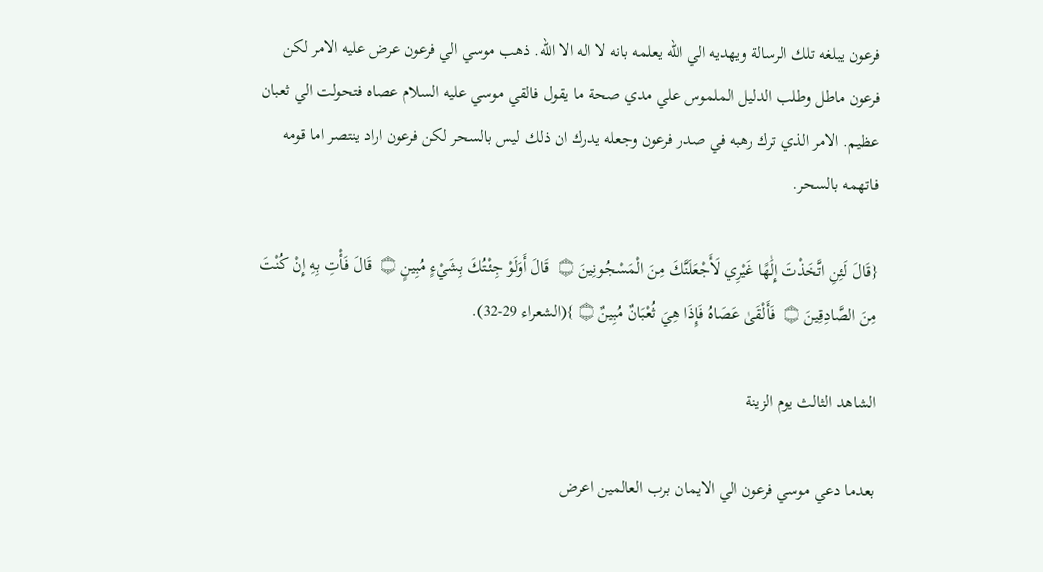فرعون يبلغه تلك الرسالة ويهديه الي الله يعلمه بانه لا اله الا الله. ذهب موسي الي فرعون عرض عليه الامر لكن فرعون ماطل وطلب الدليل الملموس علي مدي صحة ما يقول فالقي موسي عليه السلام عصاه فتحولت الي ثعبان عظيم. الامر الذي ترك رهبه في صدر فرعون وجعله يدرك ان ذلك ليس بالسحر لكن فرعون اراد ينتصر اما قومه فاتهمه بالسحر.

{قَالَ لَئِنِ اتَّخَذْتَ إِلَٰهًا غَيْرِي لَأَجْعَلَنَّكَ مِنَ الْمَسْجُونِينَ ۝  قَالَ أَوَلَوْ جِئْتُكَ بِشَيْءٍ مُبِينٍ ۝  قَالَ فَأْتِ بِهِ إِنْ كُنْتَ مِنَ الصَّادِقِينَ ۝  فَأَلْقَىٰ عَصَاهُ فَإِذَا هِيَ ثُعْبَانٌ مُبِينٌ ۝ }(الشعراء 29-32).

الشاهد الثالث يوم الزينة

بعدما دعي موسي فرعون الي الايمان برب العالمين اعرض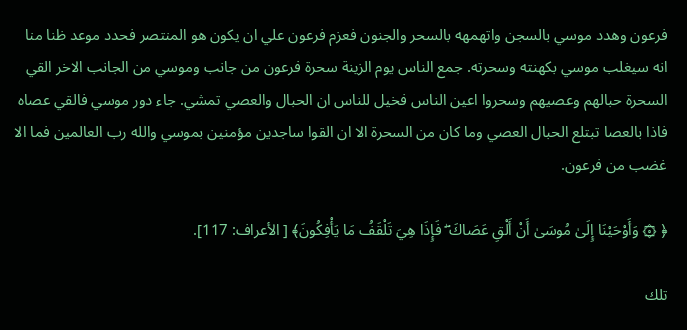فرعون وهدد موسي بالسجن واتهمهه بالسحر والجنون فعزم فرعون علي ان يكون هو المنتصر فحدد موعد ظنا منا انه سيغلب موسي بكهنته وسحرته. جمع الناس يوم الزينة سحرة فرعون من جانب وموسي من الجانب الاخر القي السحرة حبالهم وعصيهم وسحروا اعين الناس فخيل للناس ان الحبال والعصي تمشي. جاء دور موسي فالقي عصاه فاذا بالعصا تبتلع الحبال العصي وما كان من السحرة الا ان القوا ساجدين مؤمنين بموسي والله رب العالمين فما الا غضب من فرعون.

﴿ ۞ وَأَوْحَيْنَا إِلَىٰ مُوسَىٰ أَنْ أَلْقِ عَصَاكَ ۖ فَإِذَا هِيَ تَلْقَفُ مَا يَأْفِكُونَ﴾ [ الأعراف: 117].

تلك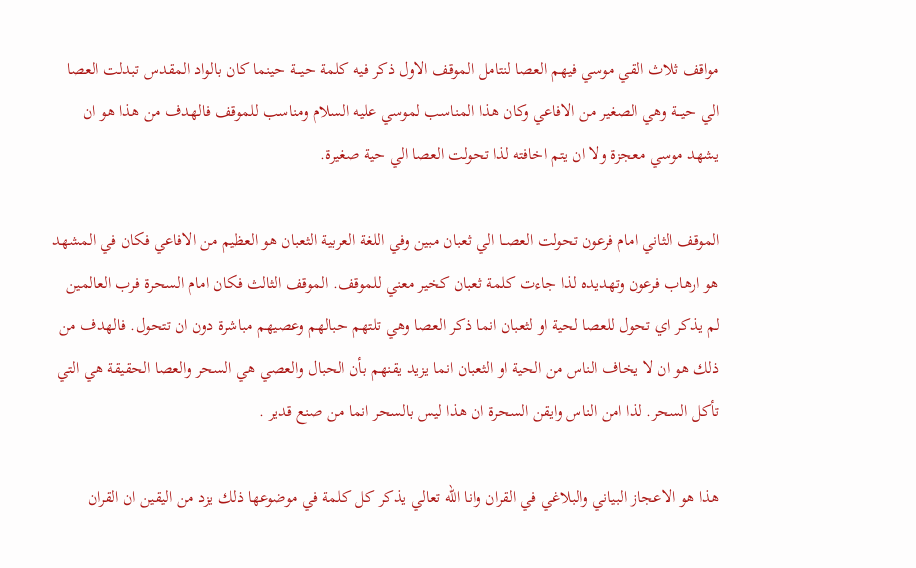مواقف ثلاث القي موسي فيهم العصا لنتامل الموقف الاول ذكر فيه كلمة حيـــة حينما كان بالواد المقدس تبدلت العصا الي حيـــة وهي الصغير من الافاعي وكان هذا المناسب لموسي عليه السلام ومناسب للموقف فالهدف من هذا هو ان يشهد موسي معجزة ولا ان يتم اخافته لذا تحولت العصا الي حية صغيرة.

الموقف الثاني امام فرعون تحولت العصــا الي ثعبان مبين وفي اللغة العربية الثعبان هو العظيم من الافاعي فكان في المشهد هو ارهاب فرعون وتهديده لذا جاءت كلمة ثعبان كخير معني للموقف. الموقف الثالث فكان امام السحرة فرب العالمين لم يذكر اي تحول للعصا لحية او لثعبان انما ذكر العصا وهي تلتهم حبالهم وعصيهم مباشرة دون ان تتحول. فالهدف من ذلك هو ان لا يخاف الناس من الحية او الثعبان انما يزيد يقنهم بأن الحبال والعصي هي السحر والعصا الحقيقة هي التي تأكل السحر. لذا امن الناس وايقن السحرة ان هذا ليس بالسحر انما من صنع قدير .

هذا هو الاعجاز البياني والبلاغي في القران وانا الله تعالي يذكر كل كلمة في موضوعها ذلك يزد من اليقين ان القران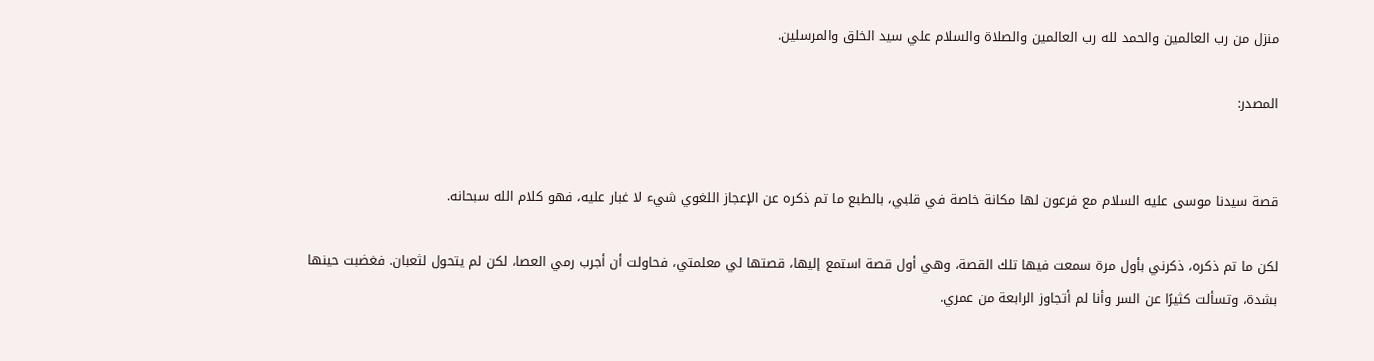منزل من رب العالمين والحمد لله رب العالمين والصلاة والسلام علي سيد الخلق والمرسلين.

المصدر:


قصة سيدنا موسى عليه السلام مع فرعون لها مكانة خاصة في قلبي، بالطبع ما تم ذكره عن الإعجاز اللغوي شيء لا غبار عليه، فهو كلام الله سبحانه.

لكن ما تم ذكره، ذكرني بأول مرة سمعت فيها تلك القصة، وهي أول قصة استمع إليها، قصتها لي معلمتي، فحاولت أن أجرب رمي العصا، لكن لم يتحول لثعبان. فغضبت حينها بشدة، وتسألت كثيرًا عن السر وأنا لم أتجاوز الرابعة من عمري.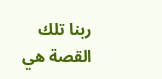ربنا تلك القصة هي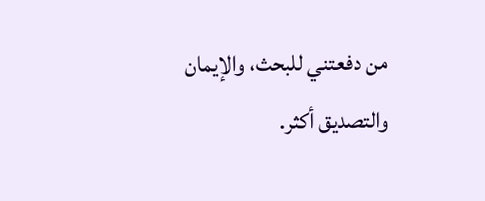من دفعتني للبحث، والإيمان والتصديق أكثر.